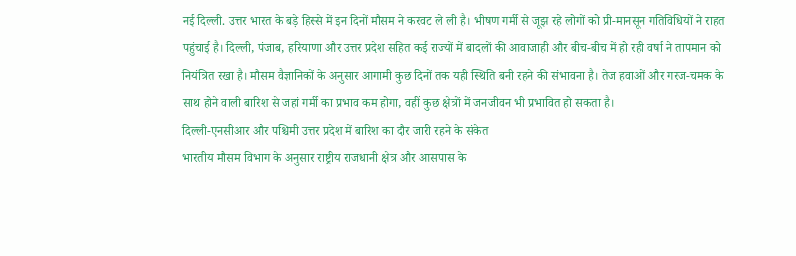नई दिल्ली. उत्तर भारत के बड़े हिस्से में इन दिनों मौसम ने करवट ले ली है। भीषण गर्मी से जूझ रहे लोगों को प्री-मानसून गतिविधियों ने राहत पहुंचाई है। दिल्ली, पंजाब, हरियाणा और उत्तर प्रदेश सहित कई राज्यों में बादलों की आवाजाही और बीच-बीच में हो रही वर्षा ने तापमान को नियंत्रित रखा है। मौसम वैज्ञानिकों के अनुसार आगामी कुछ दिनों तक यही स्थिति बनी रहने की संभावना है। तेज हवाओं और गरज-चमक के साथ होने वाली बारिश से जहां गर्मी का प्रभाव कम होगा, वहीं कुछ क्षेत्रों में जनजीवन भी प्रभावित हो सकता है।
दिल्ली-एनसीआर और पश्चिमी उत्तर प्रदेश में बारिश का दौर जारी रहने के संकेत
भारतीय मौसम विभाग के अनुसार राष्ट्रीय राजधानी क्षेत्र और आसपास के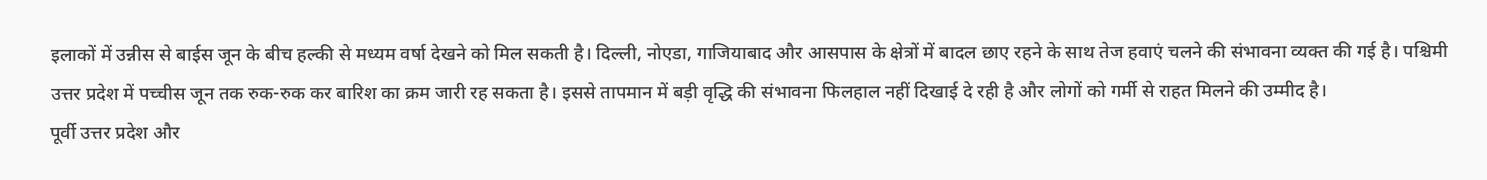इलाकों में उन्नीस से बाईस जून के बीच हल्की से मध्यम वर्षा देखने को मिल सकती है। दिल्ली, नोएडा, गाजियाबाद और आसपास के क्षेत्रों में बादल छाए रहने के साथ तेज हवाएं चलने की संभावना व्यक्त की गई है। पश्चिमी उत्तर प्रदेश में पच्चीस जून तक रुक-रुक कर बारिश का क्रम जारी रह सकता है। इससे तापमान में बड़ी वृद्धि की संभावना फिलहाल नहीं दिखाई दे रही है और लोगों को गर्मी से राहत मिलने की उम्मीद है।
पूर्वी उत्तर प्रदेश और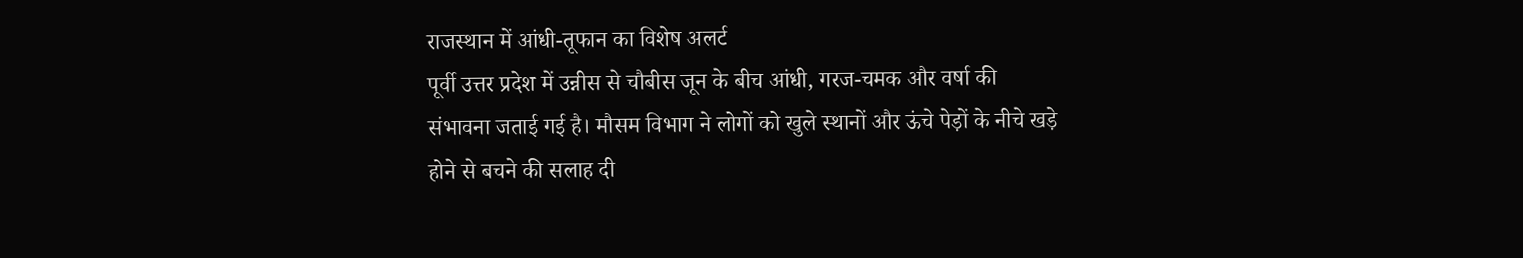राजस्थान में आंधी-तूफान का विशेष अलर्ट
पूर्वी उत्तर प्रदेश में उन्नीस से चौबीस जून के बीच आंधी, गरज-चमक और वर्षा की संभावना जताई गई है। मौसम विभाग ने लोगों को खुले स्थानों और ऊंचे पेड़ों के नीचे खड़े होने से बचने की सलाह दी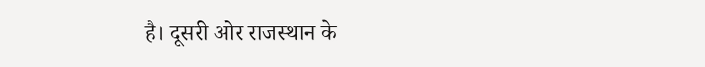है। दूसरी ओर राजस्थान के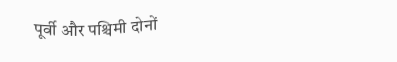पूर्वी और पश्चिमी दोनों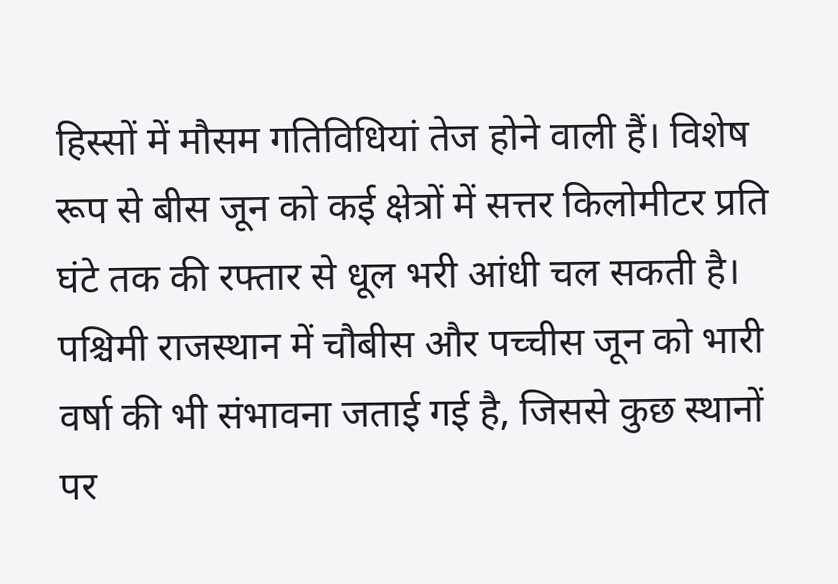हिस्सों में मौसम गतिविधियां तेज होने वाली हैं। विशेष रूप से बीस जून को कई क्षेत्रों में सत्तर किलोमीटर प्रति घंटे तक की रफ्तार से धूल भरी आंधी चल सकती है। पश्चिमी राजस्थान में चौबीस और पच्चीस जून को भारी वर्षा की भी संभावना जताई गई है, जिससे कुछ स्थानों पर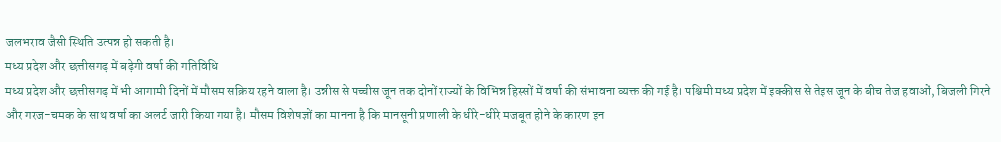जलभराव जैसी स्थिति उत्पन्न हो सकती है।
मध्य प्रदेश और छत्तीसगढ़ में बढ़ेगी वर्षा की गतिविधि
मध्य प्रदेश और छत्तीसगढ़ में भी आगामी दिनों में मौसम सक्रिय रहने वाला है। उन्नीस से पच्चीस जून तक दोनों राज्यों के विभिन्न हिस्सों में वर्षा की संभावना व्यक्त की गई है। पश्चिमी मध्य प्रदेश में इक्कीस से तेइस जून के बीच तेज हवाओं, बिजली गिरने और गरज-चमक के साथ वर्षा का अलर्ट जारी किया गया है। मौसम विशेषज्ञों का मानना है कि मानसूनी प्रणाली के धीरे-धीरे मजबूत होने के कारण इन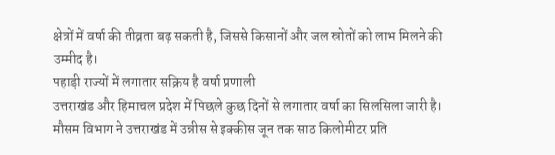क्षेत्रों में वर्षा की तीव्रता बढ़ सकती है, जिससे किसानों और जल स्रोतों को लाभ मिलने की उम्मीद है।
पहाड़ी राज्यों में लगातार सक्रिय है वर्षा प्रणाली
उत्तराखंड और हिमाचल प्रदेश में पिछले कुछ दिनों से लगातार वर्षा का सिलसिला जारी है। मौसम विभाग ने उत्तराखंड में उन्नीस से इक्कीस जून तक साठ किलोमीटर प्रति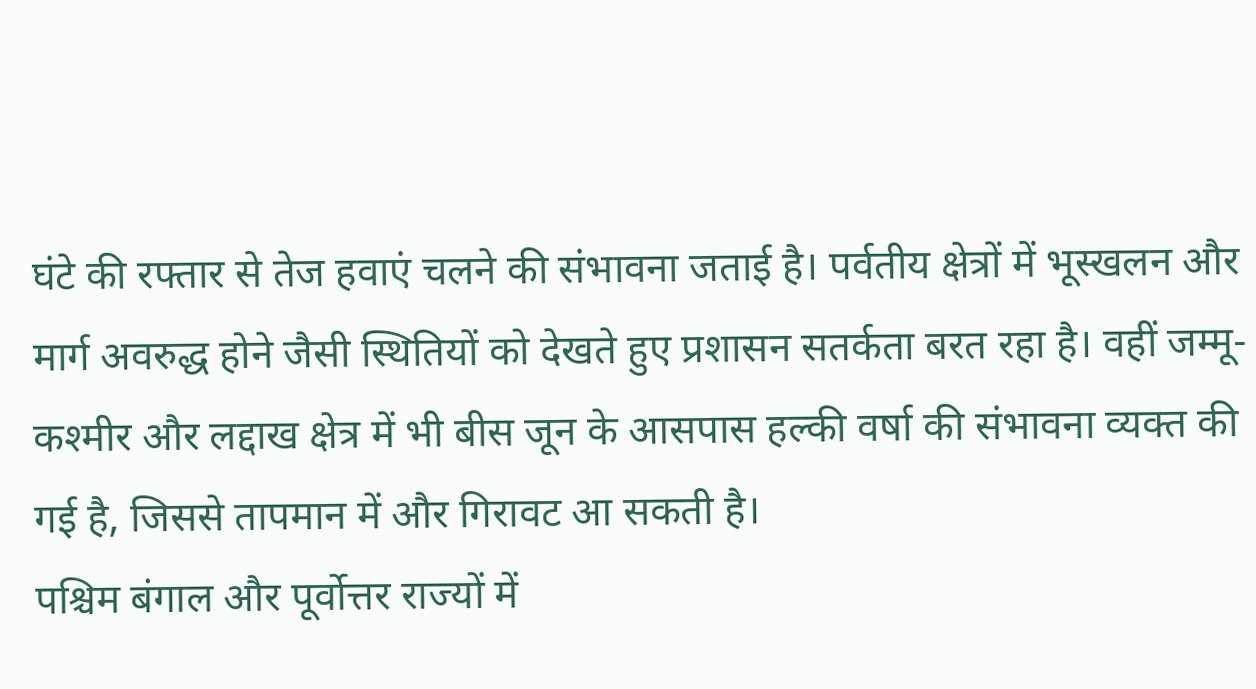घंटे की रफ्तार से तेज हवाएं चलने की संभावना जताई है। पर्वतीय क्षेत्रों में भूस्खलन और मार्ग अवरुद्ध होने जैसी स्थितियों को देखते हुए प्रशासन सतर्कता बरत रहा है। वहीं जम्मू-कश्मीर और लद्दाख क्षेत्र में भी बीस जून के आसपास हल्की वर्षा की संभावना व्यक्त की गई है, जिससे तापमान में और गिरावट आ सकती है।
पश्चिम बंगाल और पूर्वोत्तर राज्यों में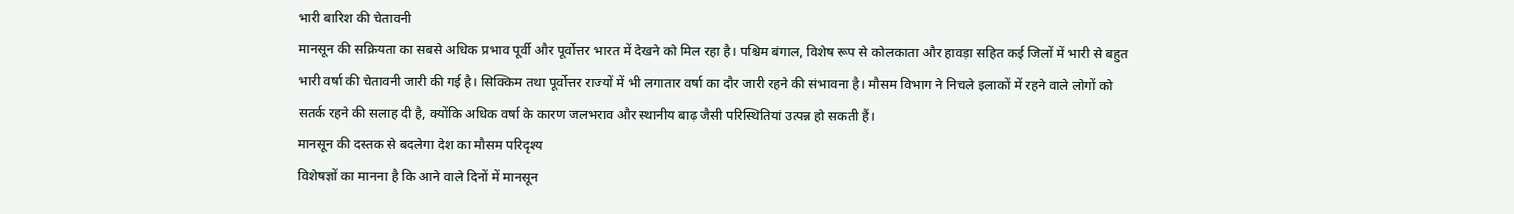भारी बारिश की चेतावनी
मानसून की सक्रियता का सबसे अधिक प्रभाव पूर्वी और पूर्वोत्तर भारत में देखने को मिल रहा है। पश्चिम बंगाल, विशेष रूप से कोलकाता और हावड़ा सहित कई जिलों में भारी से बहुत भारी वर्षा की चेतावनी जारी की गई है। सिक्किम तथा पूर्वोत्तर राज्यों में भी लगातार वर्षा का दौर जारी रहने की संभावना है। मौसम विभाग ने निचले इलाकों में रहने वाले लोगों को सतर्क रहने की सलाह दी है, क्योंकि अधिक वर्षा के कारण जलभराव और स्थानीय बाढ़ जैसी परिस्थितियां उत्पन्न हो सकती हैं।
मानसून की दस्तक से बदलेगा देश का मौसम परिदृश्य
विशेषज्ञों का मानना है कि आने वाले दिनों में मानसून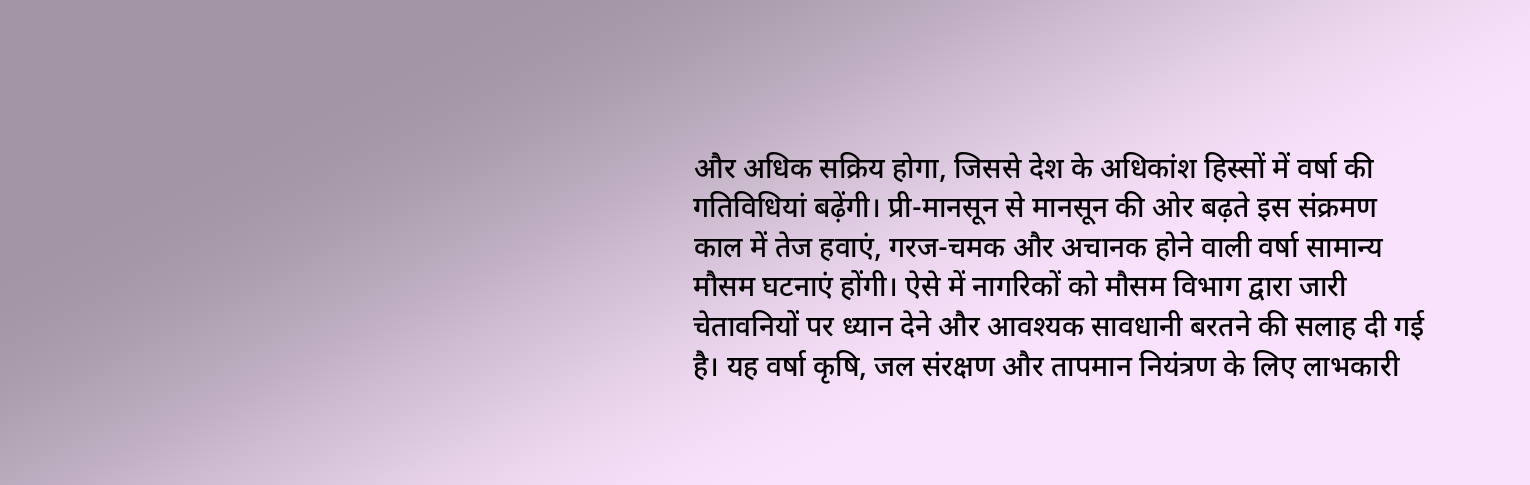और अधिक सक्रिय होगा, जिससे देश के अधिकांश हिस्सों में वर्षा की गतिविधियां बढ़ेंगी। प्री-मानसून से मानसून की ओर बढ़ते इस संक्रमण काल में तेज हवाएं, गरज-चमक और अचानक होने वाली वर्षा सामान्य मौसम घटनाएं होंगी। ऐसे में नागरिकों को मौसम विभाग द्वारा जारी चेतावनियों पर ध्यान देने और आवश्यक सावधानी बरतने की सलाह दी गई है। यह वर्षा कृषि, जल संरक्षण और तापमान नियंत्रण के लिए लाभकारी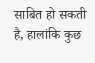साबित हो सकती है, हालांकि कुछ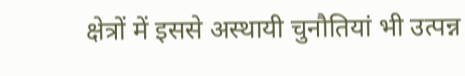क्षेत्रों में इससे अस्थायी चुनौतियां भी उत्पन्न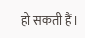हो सकती हैं।